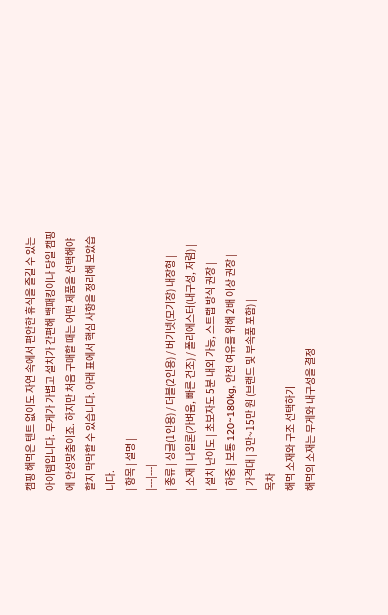캠핑 해먹은 텐트 없이도 자연 속에서 편안한 휴식을 즐길 수 있는 아이템입니다. 무게가 가볍고 설치가 간편해 백패킹이나 당일 캠핑에 안성맞춤이죠. 하지만 처음 구매할 때는 어떤 제품을 선택해야 할지 막막할 수 있습니다. 아래 표에서 핵심 사항을 정리해 보았습니다.
| 항목 | 설명 |
|---|---|
| 종류 | 싱글(1인용) / 더블(2인용) / 버기넷(모기장) 내장형 |
| 소재 | 나일론(가벼움, 빠른 건조) / 폴리에스터(내구성, 저렴) |
| 설치 난이도 | 초보자도 5분 내외 가능, 스트랩 방식 권장 |
| 하중 | 보통 120~180kg, 안전 여유를 위해 2배 이상 권장 |
| 가격대 | 3만~15만 원 (브랜드 및 부속품 포함) |
목차
해먹 소재와 구조 선택하기
해먹의 소재는 무게와 내구성을 결정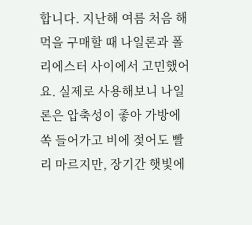합니다. 지난해 여름 처음 해먹을 구매할 때 나일론과 폴리에스터 사이에서 고민했어요. 실제로 사용해보니 나일론은 압축성이 좋아 가방에 쏙 들어가고 비에 젖어도 빨리 마르지만, 장기간 햇빛에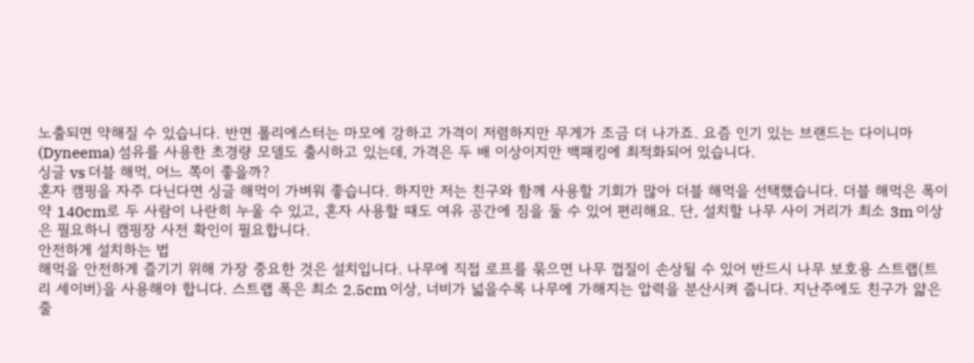노출되면 약해질 수 있습니다. 반면 폴리에스터는 마모에 강하고 가격이 저렴하지만 무게가 조금 더 나가죠. 요즘 인기 있는 브랜드는 다이니마(Dyneema) 섬유를 사용한 초경량 모델도 출시하고 있는데, 가격은 두 배 이상이지만 백패킹에 최적화되어 있습니다.
싱글 vs 더블 해먹, 어느 쪽이 좋을까?
혼자 캠핑을 자주 다닌다면 싱글 해먹이 가벼워 좋습니다. 하지만 저는 친구와 함께 사용할 기회가 많아 더블 해먹을 선택했습니다. 더블 해먹은 폭이 약 140cm로 두 사람이 나란히 누울 수 있고, 혼자 사용할 때도 여유 공간에 짐을 둘 수 있어 편리해요. 단, 설치할 나무 사이 거리가 최소 3m 이상은 필요하니 캠핑장 사전 확인이 필요합니다.
안전하게 설치하는 법
해먹을 안전하게 즐기기 위해 가장 중요한 것은 설치입니다. 나무에 직접 로프를 묶으면 나무 껍질이 손상될 수 있어 반드시 나무 보호용 스트랩(트리 세이버)을 사용해야 합니다. 스트랩 폭은 최소 2.5cm 이상, 너비가 넓을수록 나무에 가해지는 압력을 분산시켜 줍니다. 지난주에도 친구가 얇은 줄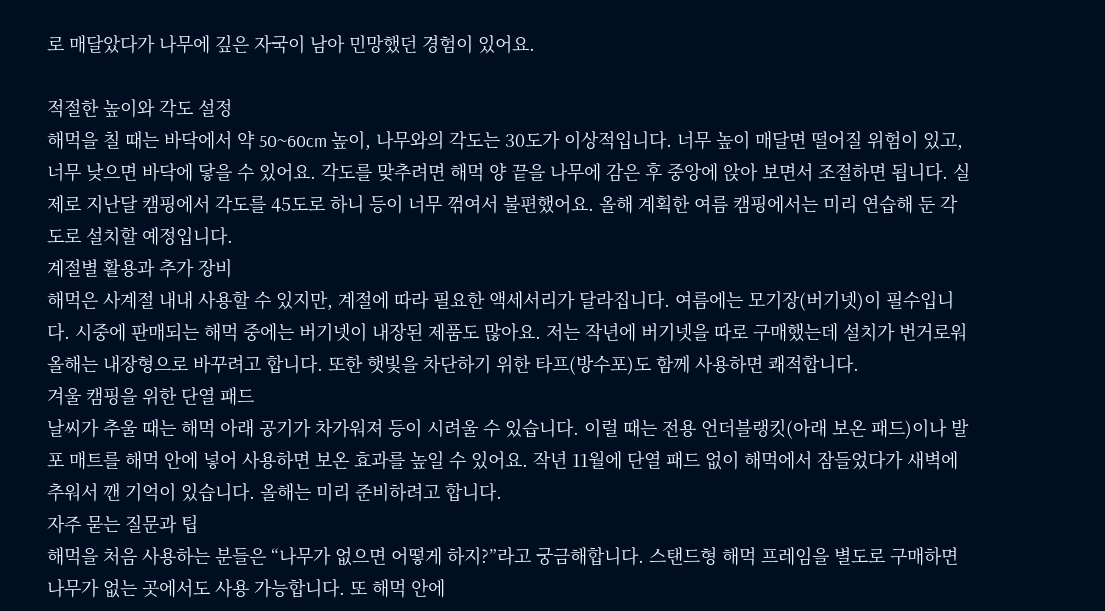로 매달았다가 나무에 깊은 자국이 남아 민망했던 경험이 있어요.

적절한 높이와 각도 설정
해먹을 칠 때는 바닥에서 약 50~60cm 높이, 나무와의 각도는 30도가 이상적입니다. 너무 높이 매달면 떨어질 위험이 있고, 너무 낮으면 바닥에 닿을 수 있어요. 각도를 맞추려면 해먹 양 끝을 나무에 감은 후 중앙에 앉아 보면서 조절하면 됩니다. 실제로 지난달 캠핑에서 각도를 45도로 하니 등이 너무 꺾여서 불편했어요. 올해 계획한 여름 캠핑에서는 미리 연습해 둔 각도로 설치할 예정입니다.
계절별 활용과 추가 장비
해먹은 사계절 내내 사용할 수 있지만, 계절에 따라 필요한 액세서리가 달라집니다. 여름에는 모기장(버기넷)이 필수입니다. 시중에 판매되는 해먹 중에는 버기넷이 내장된 제품도 많아요. 저는 작년에 버기넷을 따로 구매했는데 설치가 번거로워 올해는 내장형으로 바꾸려고 합니다. 또한 햇빛을 차단하기 위한 타프(방수포)도 함께 사용하면 쾌적합니다.
겨울 캠핑을 위한 단열 패드
날씨가 추울 때는 해먹 아래 공기가 차가워져 등이 시려울 수 있습니다. 이럴 때는 전용 언더블랭킷(아래 보온 패드)이나 발포 매트를 해먹 안에 넣어 사용하면 보온 효과를 높일 수 있어요. 작년 11월에 단열 패드 없이 해먹에서 잠들었다가 새벽에 추워서 깬 기억이 있습니다. 올해는 미리 준비하려고 합니다.
자주 묻는 질문과 팁
해먹을 처음 사용하는 분들은 “나무가 없으면 어떻게 하지?”라고 궁금해합니다. 스탠드형 해먹 프레임을 별도로 구매하면 나무가 없는 곳에서도 사용 가능합니다. 또 해먹 안에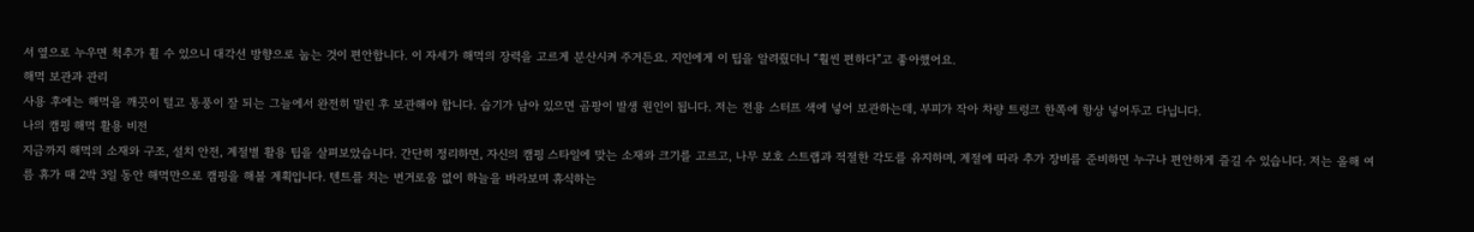서 옆으로 누우면 척추가 휠 수 있으니 대각선 방향으로 눕는 것이 편안합니다. 이 자세가 해먹의 장력을 고르게 분산시켜 주거든요. 지인에게 이 팁을 알려줬더니 “훨씬 편하다”고 좋아했어요.
해먹 보관과 관리
사용 후에는 해먹을 깨끗이 털고 통풍이 잘 되는 그늘에서 완전히 말린 후 보관해야 합니다. 습기가 남아 있으면 곰팡이 발생 원인이 됩니다. 저는 전용 스터프 색에 넣어 보관하는데, 부피가 작아 차량 트렁크 한쪽에 항상 넣어두고 다닙니다.
나의 캠핑 해먹 활용 비전
지금까지 해먹의 소재와 구조, 설치 안전, 계절별 활용 팁을 살펴보았습니다. 간단히 정리하면, 자신의 캠핑 스타일에 맞는 소재와 크기를 고르고, 나무 보호 스트랩과 적절한 각도를 유지하며, 계절에 따라 추가 장비를 준비하면 누구나 편안하게 즐길 수 있습니다. 저는 올해 여름 휴가 때 2박 3일 동안 해먹만으로 캠핑을 해볼 계획입니다. 텐트를 치는 번거로움 없이 하늘을 바라보며 휴식하는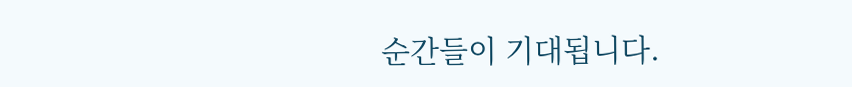순간들이 기대됩니다.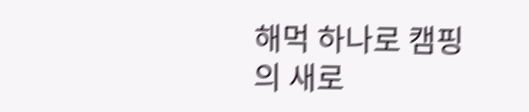해먹 하나로 캠핑의 새로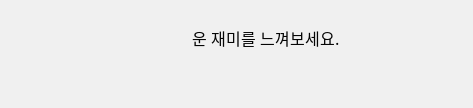운 재미를 느껴보세요.